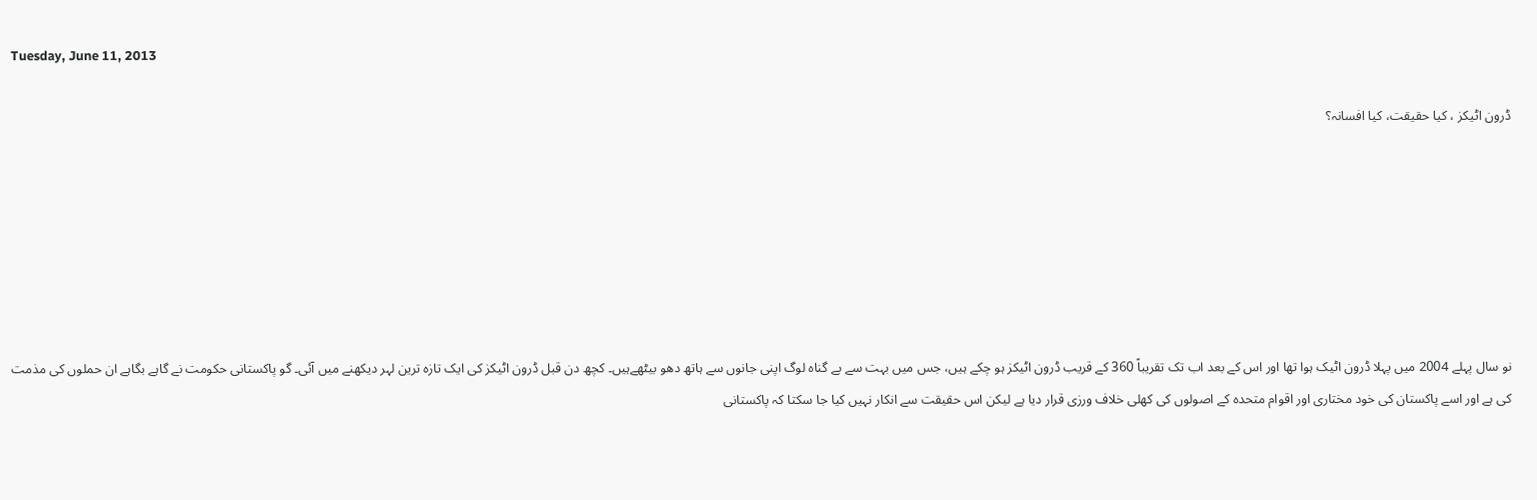Tuesday, June 11, 2013

ڈرون اٹیکز ، کیا حقیقت، کیا افسانہ؟







نو سال پہلے 2004 میں پہلا ڈرون اٹیک ہوا تھا اور اس کے بعد اب تک تقریباً 360 کے قریب ڈرون اٹیکز ہو چکے ہیں، جس میں بہت سے بے گناہ لوگ اپنی جانوں سے ہاتھ دھو بیٹھےہیں۔ کچھ دن قبل ڈرون اٹیکز کی ایک تازہ ترین لہر دیکھنے میں آئی۔ گو پاکستانی حکومت نے گاہے بگاہے ان حملوں کی مذمت کی ہے اور اسے پاکستان کی خود مختاری اور اقوام متحدہ کے اصولوں کی کھلی خلاف ورزی قرار دیا ہے لیکن اس حقیقت سے انکار نہیں کیا جا سکتا کہ پاکستانی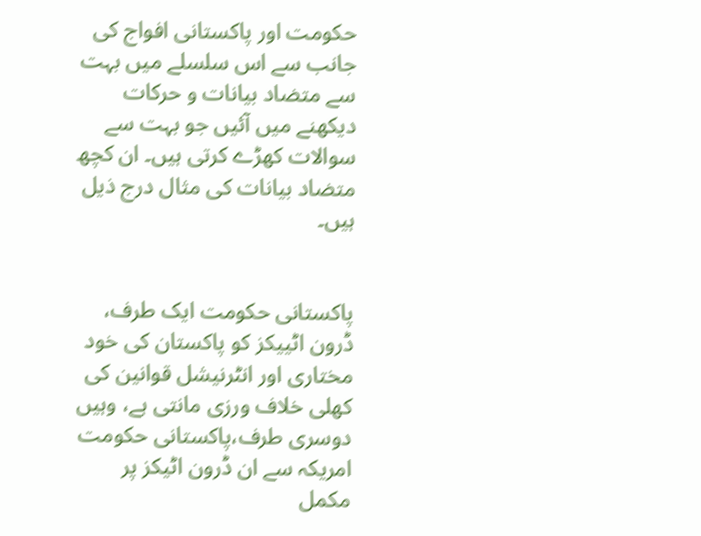حکومت اور پاکستانی افواج کی جانب سے اس سلسلے میں بہت سے متضاد بیانات و حرکات دیکھنے میں آئیں جو بہت سے سوالات کھڑے کرتی ہیں۔ ان کچھ متضاد بیانات کی مثال درج ذیل ہیں۔


پاکستانی حکومت ایک طرف، ڈرون اٹییکز کو پاکستان کی خود مختاری اور انٹرنیشل قوانین کی کھلی خلاف ورزی مانتی ہے، وہیں دوسری طرف،پاکستانی حکومت امریکہ سے ان ڈرون اٹیکز پر مکمل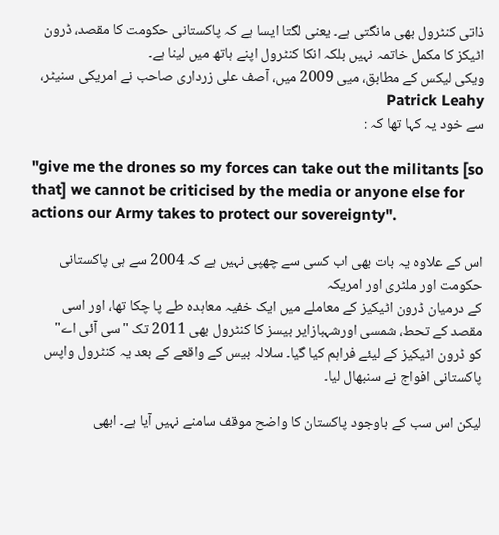ذاتی کنٹرول بھی مانگتی ہے۔ یعنی لگتا ایسا ہے کہ پاکستانی حکومت کا مقصد، ڈرون اٹیکز کا مکمل خاتمہ نہیں بلکہ انکا کنٹرول اپنے ہاتھ میں لینا ہے۔
ویکی لیکس کے مطابق، میی 2009 میں، آصف علی زرداری صاحب نے امریکی سنیٹر، Patrick Leahy
سے خود یہ کہا تھا کہ :

"give me the drones so my forces can take out the militants [so that] we cannot be criticised by the media or anyone else for actions our Army takes to protect our sovereignty".

اس کے علاوہ یہ بات بھی اب کسی سے چھپی نہیں ہے کہ 2004 سے ہی پاکستانی حکومت اور ملٹری اور امریکہ
کے درمیان ڈرون اٹیکیز کے معاملے میں ایک خفیہ معاہدہ طے پا چکا تھا، اور اسی مقصد کے تحط، شمسی اورشہبازایر بیسز کا کنٹرول بھی 2011 تک "سی آئی اے"
کو ڈرون اٹیکیز کے لیئے فراہم کیا گیا۔ سلالہ بیس کے واقعے کے بعد یہ کنٹرول واپس پاکستانی افواج نے سنبھال لیا۔

لیکن اس سب کے باوجود پاکستان کا واضح موقف سامنے نہیں آیا ہے۔ ابھی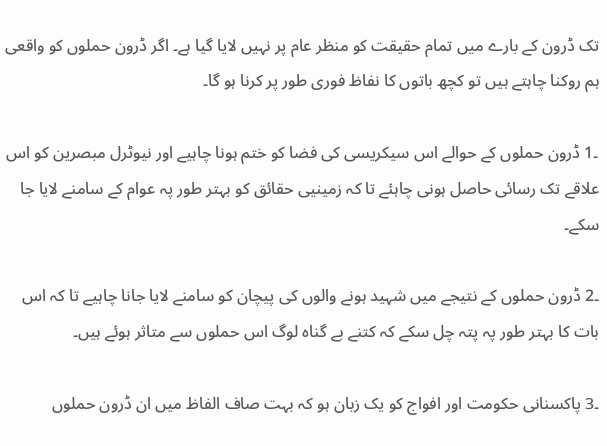تک ڈرون کے بارے میں تمام حقیقت کو منظر عام پر نہیں لایا گیا ہے۔ اگر ڈرون حملوں کو واقعی ہم روکنا چاہتے ہیں تو کچھ باتوں کا نفاظ فوری طور پر کرنا ہو گا۔

۔1 ڈرون حملوں کے حوالے اس سیکریسی کی فضا کو ختم ہونا چاہیے اور نیوٹرل مبصرین کو اس علاقے تک رسائی حاصل ہونی چاہئے تا کہ زمینیی حقائق کو بہتر طور پہ عوام کے سامنے لایا جا سکے۔

۔2 ڈرون حملوں کے نتیجے میں شہید ہونے والوں کی پیچان کو سامنے لایا جانا چاہیے تا کہ اس بات کا بہتر طور پہ پتہ چل سکے کہ کتنے بے گناہ لوگ اس حملوں سے متاثر ہوئے ہیں۔

۔3 پاکسنانی حکومت اور افواج کو یک زبان ہو کہ بہت صاف الفاظ میں ان ڈرون حملوں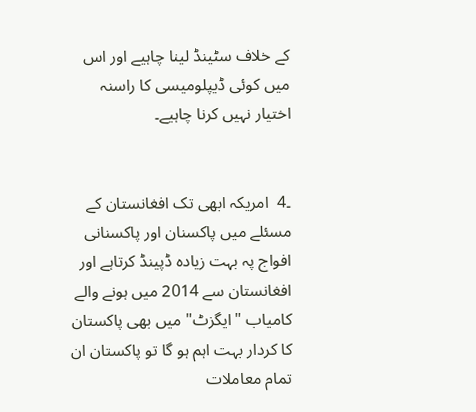کے خلاف سٹینڈ لینا چاہیے اور اس میں کوئی ڈیپلومیسی کا راسنہ اختیار نہیں کرنا چاہیے۔


۔4  امریکہ ابھی تک افغانستان کے مسئلے میں پاکسنان اور پاکسنانی افواج پہ بہت زیادہ ڈپینڈ کرتاہے اور افغانستان سے 2014 میں ہونے والے کامیاب "ایگزٹ" میں بھی پاکستان کا کردار بہت اہم ہو گا تو پاکستان ان تمام معاملات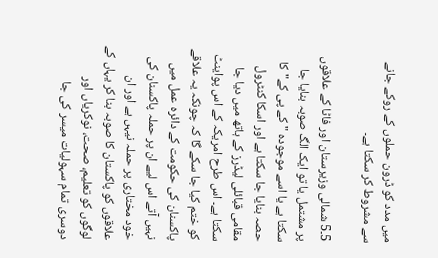میں مدد کو ڈرون حملوں کے روکے جانے سے مشروط کر سکتا ہے۔

5۔5 شمالی وزیرستان اور فاٹا کے علاقوں پر مشتمل یا تو ایک الگ صوبہ بنایا جا سکتا ہے یا اسے موجودہ "کے پی کے" کا حصہ بنایا جا سکتا ہے اور اسکا کنٹرول مقامی قبائلی لیڈرز کے ہاتھ میں دیا جا سکتا ہے۔ اس طرح امریکہ کے اس پواینٹ کو ختم کیا جا سکے گا کہ چونکہ یہ علاقے پاکسنان کی حکومت کے دائرہ عمل میں نہیں آتے اس لیے ان پر حملہ پاکسنان کی خود مختاری پر حملہ نیہں ہے اور ان علاقوں کو پاکستان کا صوبہ بنا کر یہاں کے لوگوں کو تعلیم، صحت، نوکریاں اور دوسری تمام سہولیات میسر کی جا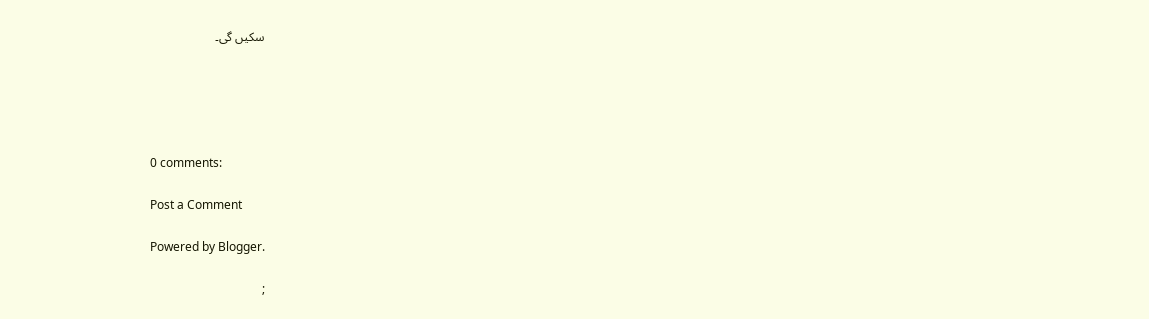سکیں گی۔





0 comments:

Post a Comment

Powered by Blogger.

;